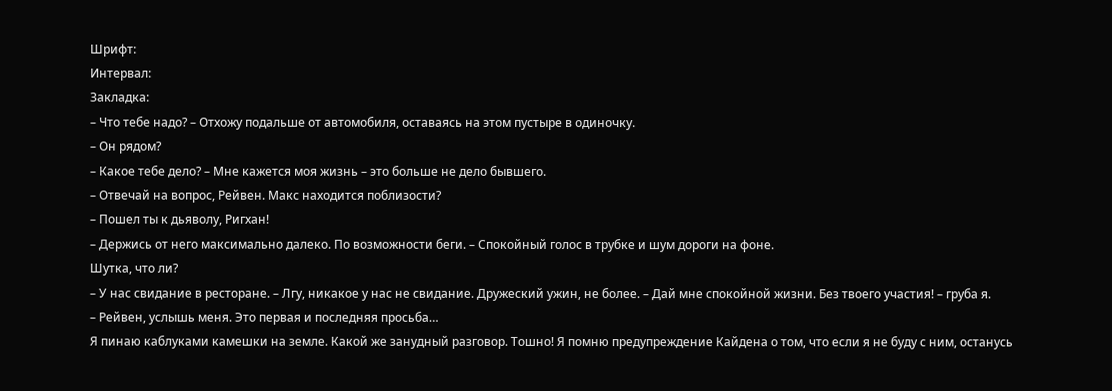Шрифт:
Интервал:
Закладка:
– Что тебе надо? – Отхожу подальше от автомобиля, оставаясь на этом пустыре в одиночку.
– Он рядом?
– Какое тебе дело? – Мне кажется моя жизнь – это больше не дело бывшего.
– Отвечай на вопрос, Рейвен. Макс находится поблизости?
– Пошел ты к дьяволу, Ригхан!
– Держись от него максимально далеко. По возможности беги. – Спокойный голос в трубке и шум дороги на фоне.
Шутка, что ли?
– У нас свидание в ресторане. – Лгу, никакое у нас не свидание. Дружеский ужин, не более. – Дай мне спокойной жизни. Без твоего участия! – груба я.
– Рейвен, услышь меня. Это первая и последняя просьба…
Я пинаю каблуками камешки на земле. Какой же занудный разговор. Тошно! Я помню предупреждение Кайдена о том, что если я не буду с ним, останусь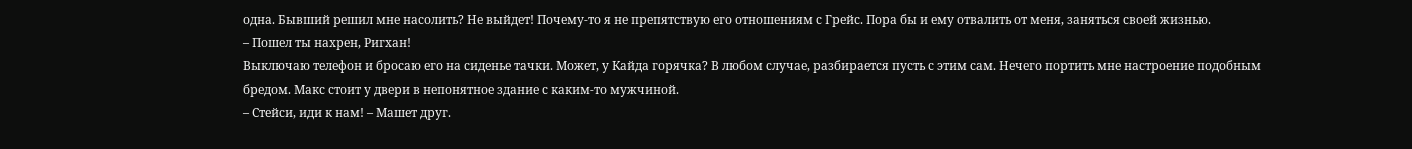одна. Бывший решил мне насолить? Не выйдет! Почему-то я не препятствую его отношениям с Грейс. Пора бы и ему отвалить от меня, заняться своей жизнью.
– Пошел ты нахрен, Ригхан!
Выключаю телефон и бросаю его на сиденье тачки. Может, у Кайда горячка? В любом случае, разбирается пусть с этим сам. Нечего портить мне настроение подобным бредом. Макс стоит у двери в непонятное здание с каким-то мужчиной.
– Стейси, иди к нам! – Машет друг.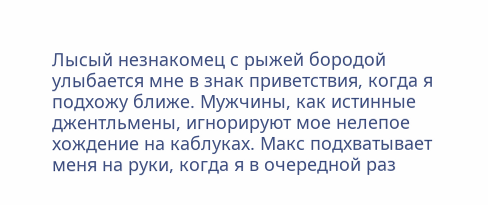Лысый незнакомец с рыжей бородой улыбается мне в знак приветствия, когда я подхожу ближе. Мужчины, как истинные джентльмены, игнорируют мое нелепое хождение на каблуках. Макс подхватывает меня на руки, когда я в очередной раз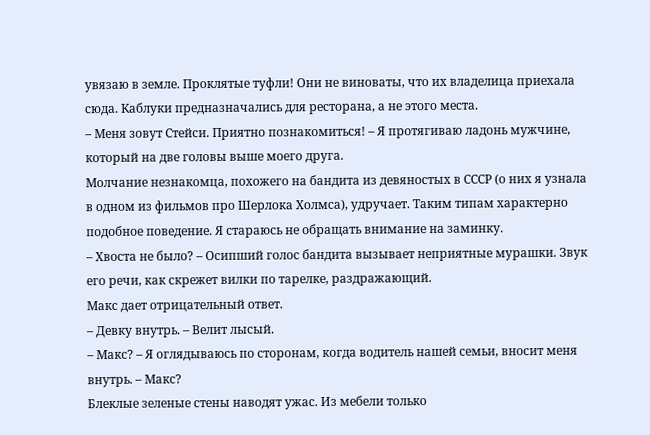увязаю в земле. Проклятые туфли! Они не виноваты, что их владелица приехала сюда. Каблуки предназначались для ресторана, а не этого места.
– Меня зовут Стейси. Приятно познакомиться! – Я протягиваю ладонь мужчине, который на две головы выше моего друга.
Молчание незнакомца, похожего на бандита из девяностых в СССР (о них я узнала в одном из фильмов про Шерлока Холмса), удручает. Таким типам характерно подобное поведение. Я стараюсь не обращать внимание на заминку.
– Хвоста не было? – Осипший голос бандита вызывает неприятные мурашки. Звук его речи, как скрежет вилки по тарелке, раздражающий.
Макс дает отрицательный ответ.
– Девку внутрь. – Велит лысый.
– Макс? – Я оглядываюсь по сторонам, когда водитель нашей семьи, вносит меня внутрь. – Макс?
Блеклые зеленые стены наводят ужас. Из мебели только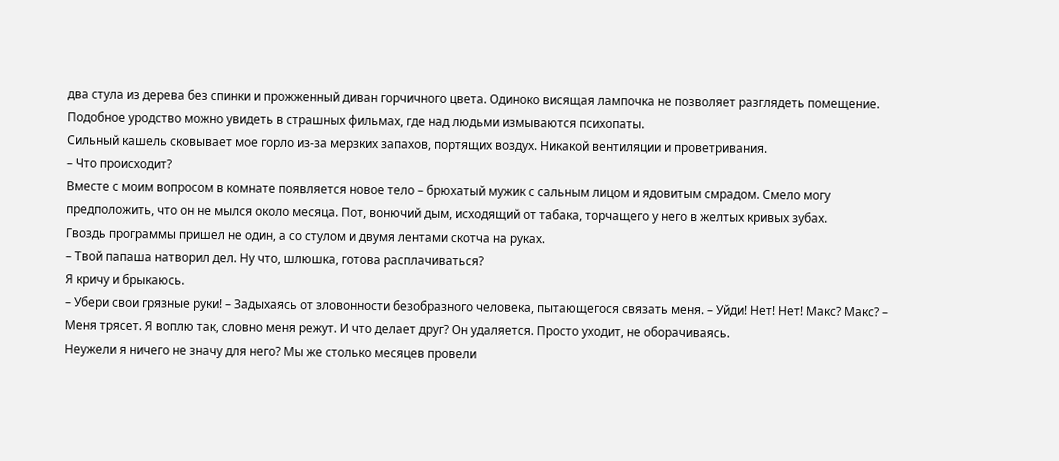два стула из дерева без спинки и прожженный диван горчичного цвета. Одиноко висящая лампочка не позволяет разглядеть помещение. Подобное уродство можно увидеть в страшных фильмах, где над людьми измываются психопаты.
Сильный кашель сковывает мое горло из-за мерзких запахов, портящих воздух. Никакой вентиляции и проветривания.
– Что происходит?
Вместе с моим вопросом в комнате появляется новое тело – брюхатый мужик с сальным лицом и ядовитым смрадом. Смело могу предположить, что он не мылся около месяца. Пот, вонючий дым, исходящий от табака, торчащего у него в желтых кривых зубах.
Гвоздь программы пришел не один, а со стулом и двумя лентами скотча на руках.
– Твой папаша натворил дел. Ну что, шлюшка, готова расплачиваться?
Я кричу и брыкаюсь.
– Убери свои грязные руки! – Задыхаясь от зловонности безобразного человека, пытающегося связать меня. – Уйди! Нет! Нет! Макс? Макс? – Меня трясет. Я воплю так, словно меня режут. И что делает друг? Он удаляется. Просто уходит, не оборачиваясь.
Неужели я ничего не значу для него? Мы же столько месяцев провели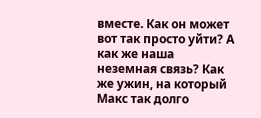вместе. Как он может вот так просто уйти? А как же наша неземная связь? Как же ужин, на который Макс так долго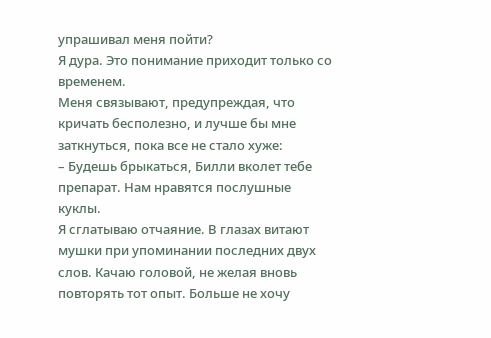упрашивал меня пойти?
Я дура. Это понимание приходит только со временем.
Меня связывают, предупреждая, что кричать бесполезно, и лучше бы мне заткнуться, пока все не стало хуже:
– Будешь брыкаться, Билли вколет тебе препарат. Нам нравятся послушные куклы.
Я сглатываю отчаяние. В глазах витают мушки при упоминании последних двух слов. Качаю головой, не желая вновь повторять тот опыт. Больше не хочу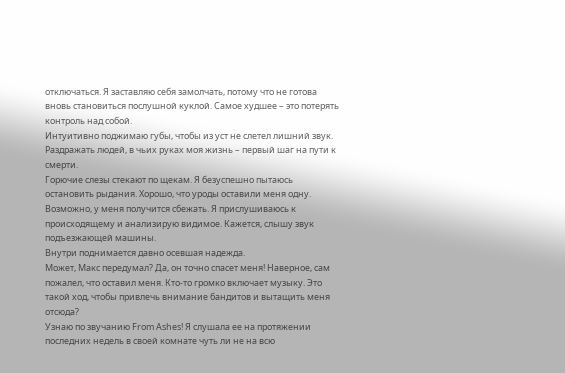отключаться. Я заставляю себя замолчать, потому что не готова вновь становиться послушной куклой. Самое худшее – это потерять контроль над собой.
Интуитивно поджимаю губы, чтобы из уст не слетел лишний звук. Раздражать людей, в чьих руках моя жизнь – первый шаг на пути к смерти.
Горючие слезы стекают по щекам. Я безуспешно пытаюсь остановить рыдания. Хорошо, что уроды оставили меня одну. Возможно, у меня получится сбежать. Я прислушиваюсь к происходящему и анализирую видимое. Кажется, слышу звук подъезжающей машины.
Внутри поднимается давно осевшая надежда.
Может, Макс передумал? Да, он точно спасет меня! Наверное, сам пожалел, что оставил меня. Кто-то громко включает музыку. Это такой ход, чтобы привлечь внимание бандитов и вытащить меня отсюда?
Узнаю по звучанию From Ashes! Я слушала ее на протяжении последних недель в своей комнате чуть ли не на всю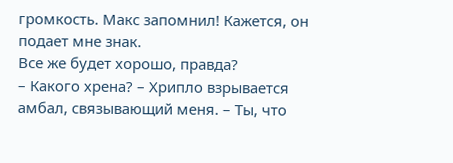громкость. Макс запомнил! Кажется, он подает мне знак.
Все же будет хорошо, правда?
– Какого хрена? – Хрипло взрывается амбал, связывающий меня. – Ты, что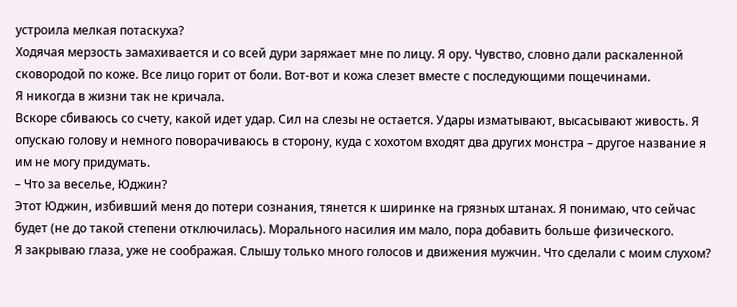устроила мелкая потаскуха?
Ходячая мерзость замахивается и со всей дури заряжает мне по лицу. Я ору. Чувство, словно дали раскаленной сковородой по коже. Все лицо горит от боли. Вот-вот и кожа слезет вместе с последующими пощечинами.
Я никогда в жизни так не кричала.
Вскоре сбиваюсь со счету, какой идет удар. Сил на слезы не остается. Удары изматывают, высасывают живость. Я опускаю голову и немного поворачиваюсь в сторону, куда с хохотом входят два других монстра – другое название я им не могу придумать.
– Что за веселье, Юджин?
Этот Юджин, избивший меня до потери сознания, тянется к ширинке на грязных штанах. Я понимаю, что сейчас будет (не до такой степени отключилась). Морального насилия им мало, пора добавить больше физического.
Я закрываю глаза, уже не соображая. Слышу только много голосов и движения мужчин. Что сделали с моим слухом?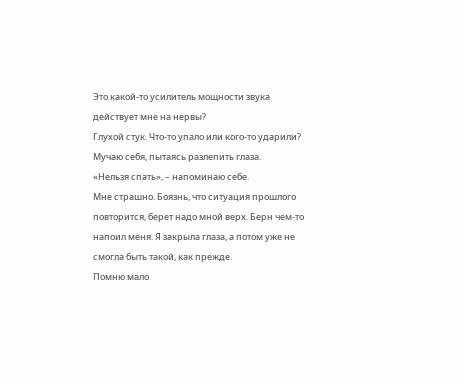Это какой-то усилитель мощности звука действует мне на нервы?
Глухой стук. Что-то упало или кого-то ударили? Мучаю себя, пытаясь разлепить глаза.
«Нельзя спать», – напоминаю себе.
Мне страшно. Боязнь, что ситуация прошлого повторится, берет надо мной верх. Берн чем-то напоил меня. Я закрыла глаза, а потом уже не смогла быть такой, как прежде.
Помню мало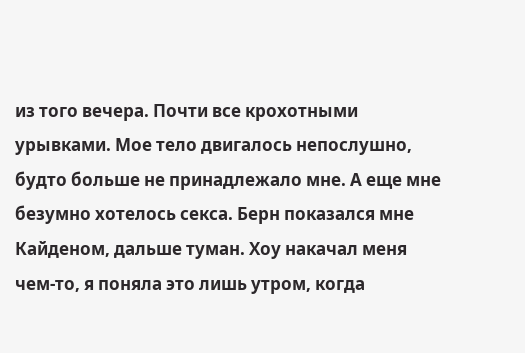из того вечера. Почти все крохотными урывками. Мое тело двигалось непослушно, будто больше не принадлежало мне. А еще мне безумно хотелось секса. Берн показался мне Кайденом, дальше туман. Хоу накачал меня чем-то, я поняла это лишь утром, когда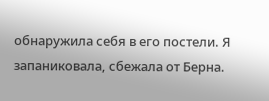обнаружила себя в его постели. Я запаниковала, сбежала от Берна.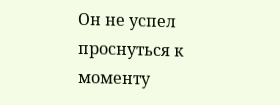Он не успел проснуться к моменту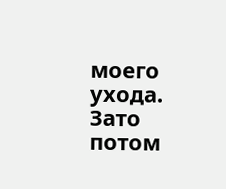моего ухода. Зато потом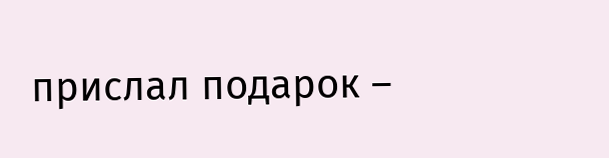прислал подарок –